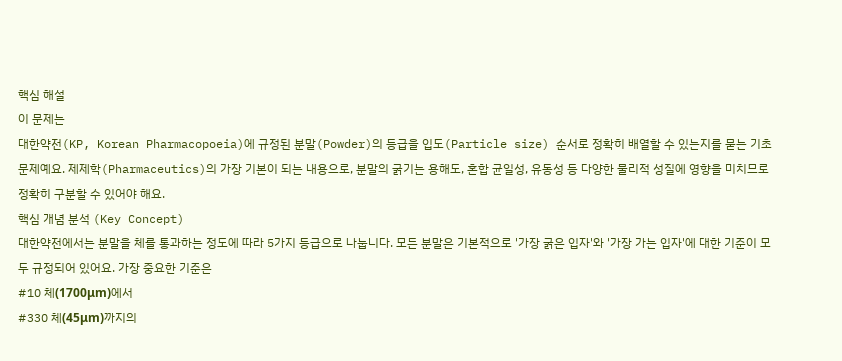핵심 해설
이 문제는
대한약전(KP, Korean Pharmacopoeia)에 규정된 분말(Powder)의 등급을 입도(Particle size) 순서로 정확히 배열할 수 있는지를 묻는 기초 문제예요. 제제학(Pharmaceutics)의 가장 기본이 되는 내용으로, 분말의 굵기는 용해도, 혼합 균일성, 유동성 등 다양한 물리적 성질에 영향을 미치므로 정확히 구분할 수 있어야 해요.
핵심 개념 분석 (Key Concept)
대한약전에서는 분말을 체를 통과하는 정도에 따라 5가지 등급으로 나눕니다. 모든 분말은 기본적으로 '가장 굵은 입자'와 '가장 가는 입자'에 대한 기준이 모두 규정되어 있어요. 가장 중요한 기준은
#10 체(1700μm)에서
#330 체(45μm)까지의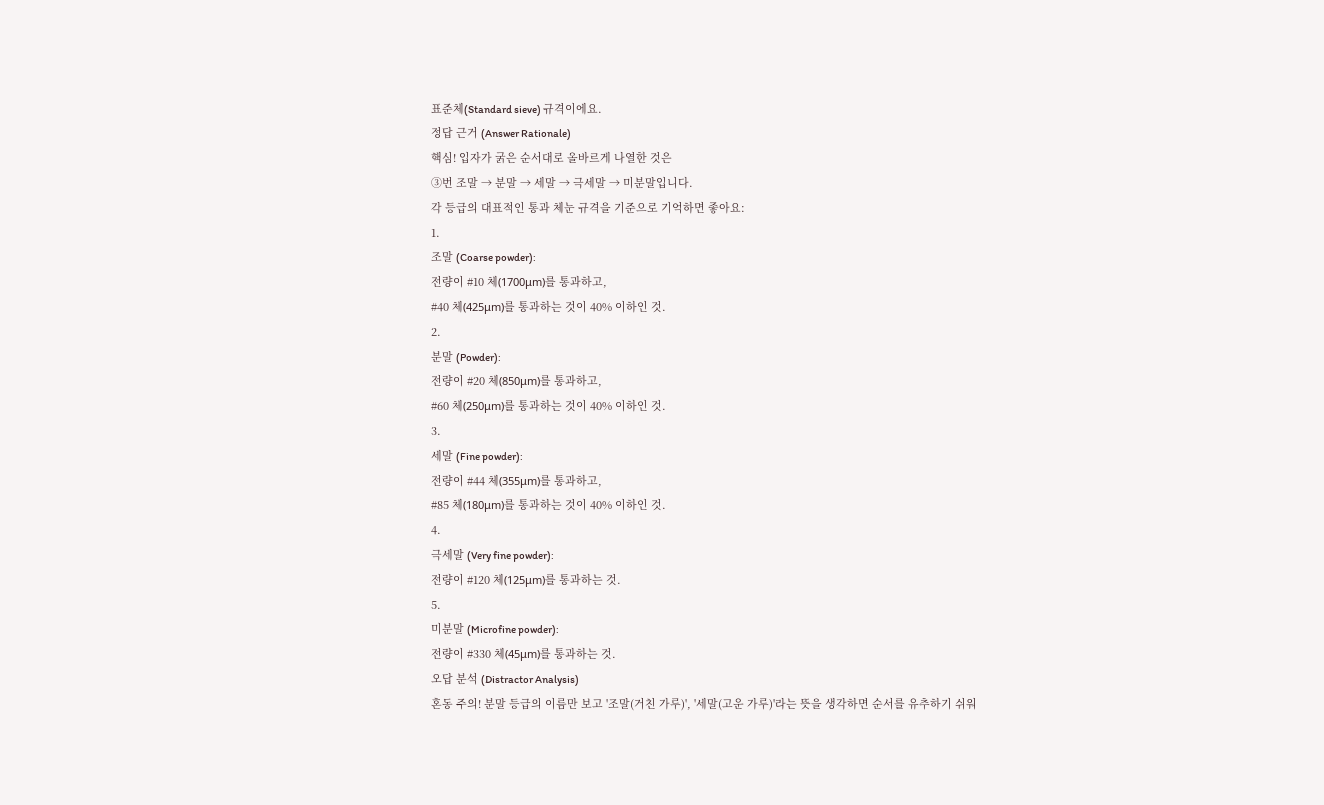표준체(Standard sieve) 규격이에요.
정답 근거 (Answer Rationale)
핵심! 입자가 굵은 순서대로 올바르게 나열한 것은
③번 조말 → 분말 → 세말 → 극세말 → 미분말입니다.
각 등급의 대표적인 통과 체눈 규격을 기준으로 기억하면 좋아요:
1.
조말 (Coarse powder):
전량이 #10 체(1700μm)를 통과하고,
#40 체(425μm)를 통과하는 것이 40% 이하인 것.
2.
분말 (Powder):
전량이 #20 체(850μm)를 통과하고,
#60 체(250μm)를 통과하는 것이 40% 이하인 것.
3.
세말 (Fine powder):
전량이 #44 체(355μm)를 통과하고,
#85 체(180μm)를 통과하는 것이 40% 이하인 것.
4.
극세말 (Very fine powder):
전량이 #120 체(125μm)를 통과하는 것.
5.
미분말 (Microfine powder):
전량이 #330 체(45μm)를 통과하는 것.
오답 분석 (Distractor Analysis)
혼동 주의! 분말 등급의 이름만 보고 '조말(거친 가루)', '세말(고운 가루)'라는 뜻을 생각하면 순서를 유추하기 쉬워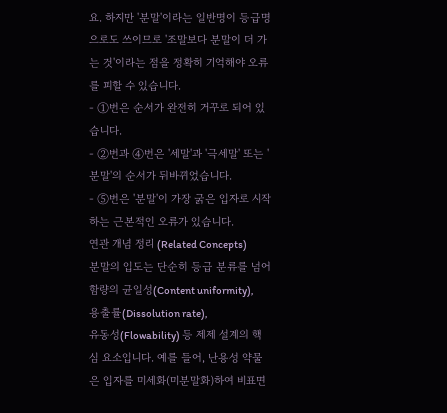요. 하지만 '분말'이라는 일반명이 등급명으로도 쓰이므로 '조말보다 분말이 더 가는 것'이라는 점을 정확히 기억해야 오류를 피할 수 있습니다.
- ①번은 순서가 완전히 거꾸로 되어 있습니다.
- ②번과 ④번은 '세말'과 '극세말' 또는 '분말'의 순서가 뒤바뀌었습니다.
- ⑤번은 '분말'이 가장 굵은 입자로 시작하는 근본적인 오류가 있습니다.
연관 개념 정리 (Related Concepts)
분말의 입도는 단순히 등급 분류를 넘어
함량의 균일성(Content uniformity),
용출률(Dissolution rate),
유동성(Flowability) 등 제제 설계의 핵심 요소입니다. 예를 들어, 난용성 약물은 입자를 미세화(미분말화)하여 비표면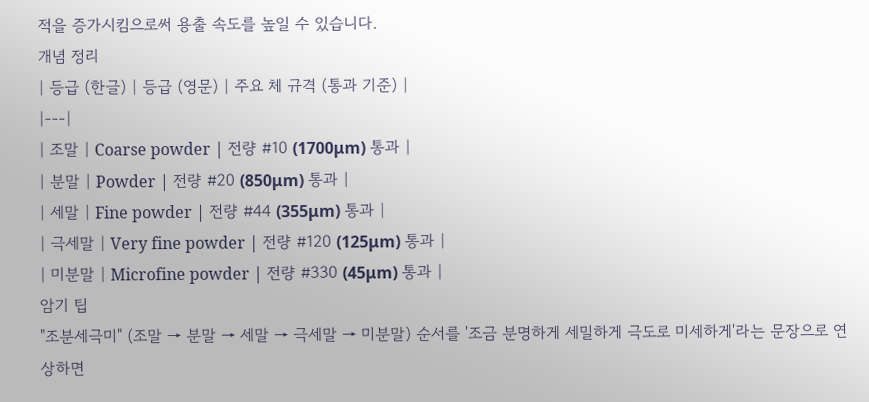적을 증가시킴으로써 용출 속도를 높일 수 있습니다.
개념 정리
| 등급 (한글) | 등급 (영문) | 주요 체 규격 (통과 기준) |
|---|
| 조말 | Coarse powder | 전량 #10 (1700μm) 통과 |
| 분말 | Powder | 전량 #20 (850μm) 통과 |
| 세말 | Fine powder | 전량 #44 (355μm) 통과 |
| 극세말 | Very fine powder | 전량 #120 (125μm) 통과 |
| 미분말 | Microfine powder | 전량 #330 (45μm) 통과 |
암기 팁
"조분세극미" (조말 → 분말 → 세말 → 극세말 → 미분말) 순서를 '조금 분명하게 세밀하게 극도로 미세하게'라는 문장으로 연상하면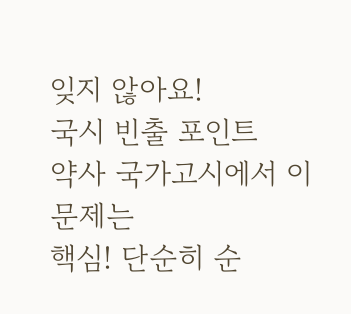잊지 않아요!
국시 빈출 포인트
약사 국가고시에서 이 문제는
핵심! 단순히 순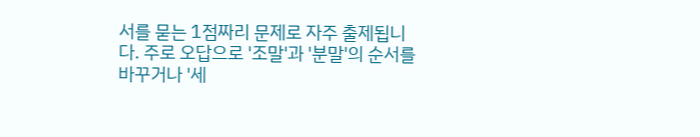서를 묻는 1점짜리 문제로 자주 출제됩니다. 주로 오답으로 '조말'과 '분말'의 순서를 바꾸거나 '세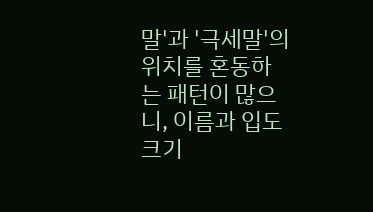말'과 '극세말'의 위치를 혼동하는 패턴이 많으니, 이름과 입도 크기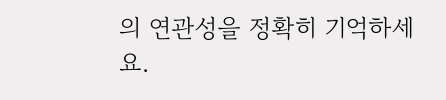의 연관성을 정확히 기억하세요.